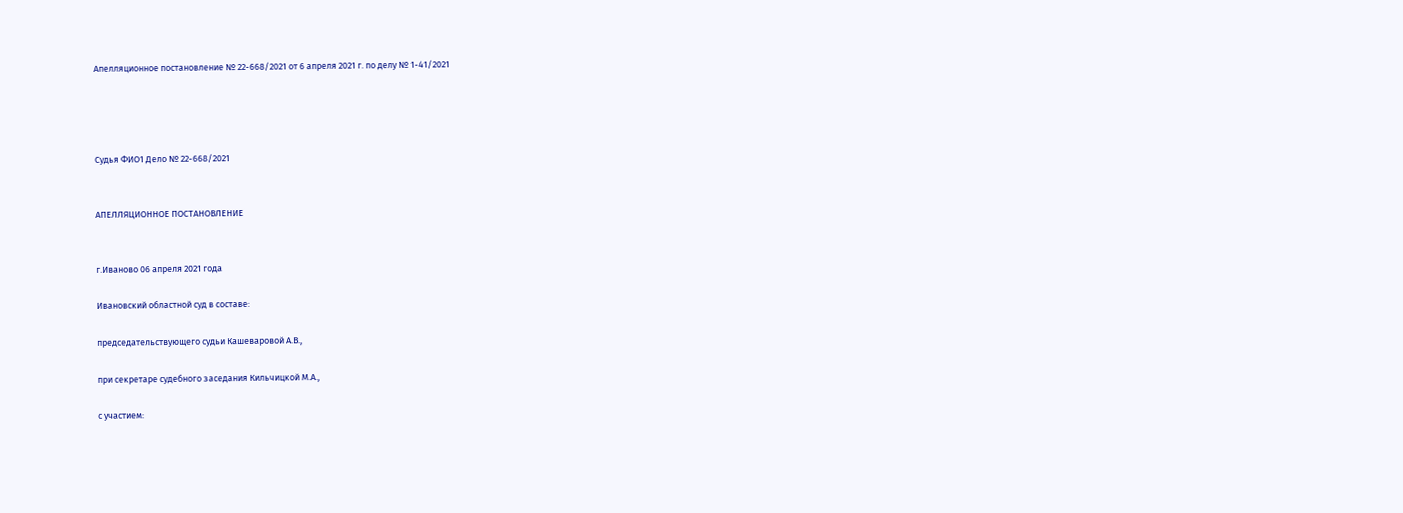Апелляционное постановление № 22-668/2021 от 6 апреля 2021 г. по делу № 1-41/2021




Судья ФИО1 Дело № 22-668/2021


АПЕЛЛЯЦИОННОЕ ПОСТАНОВЛЕНИЕ


г.Иваново 06 апреля 2021 года

Ивановский областной суд в составе:

председательствующего судьи Кашеваровой А.В.,

при секретаре судебного заседания Кильчицкой М.А.,

с участием: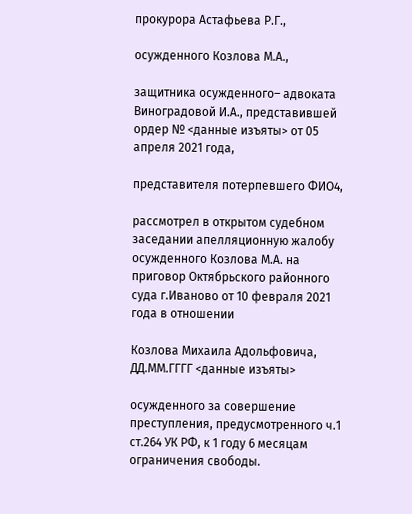прокурора Астафьева Р.Г.,

осужденного Козлова М.А.,

защитника осужденного– адвоката Виноградовой И.А., представившей ордер № <данные изъяты> от 05 апреля 2021 года,

представителя потерпевшего ФИО4,

рассмотрел в открытом судебном заседании апелляционную жалобу осужденного Козлова М.А. на приговор Октябрьского районного суда г.Иваново от 10 февраля 2021 года в отношении

Козлова Михаила Адольфовича, ДД.ММ.ГГГГ <данные изъяты>

осужденного за совершение преступления, предусмотренного ч.1 ст.264 УК РФ, к 1 году 6 месяцам ограничения свободы.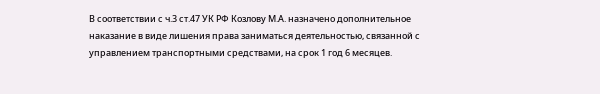В соответствии с ч.3 ст.47 УК РФ Козлову М.А. назначено дополнительное наказание в виде лишения права заниматься деятельностью, связанной с управлением транспортными средствами, на срок 1 год 6 месяцев.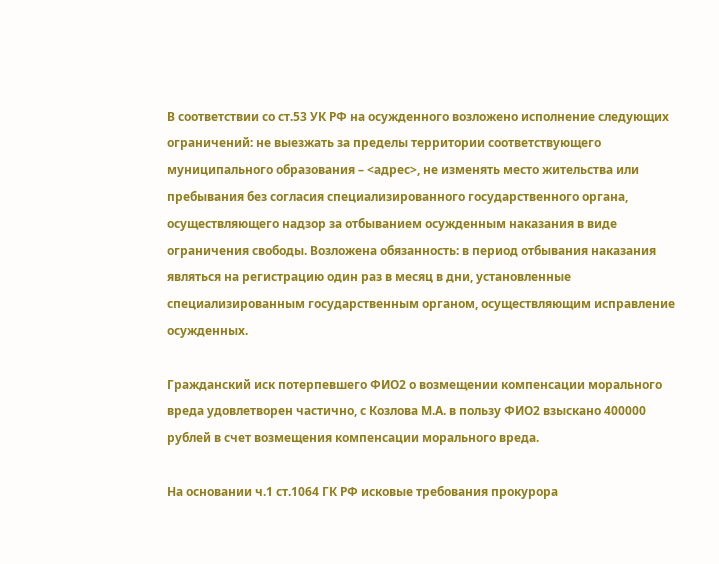В соответствии со ст.53 УК РФ на осужденного возложено исполнение следующих ограничений: не выезжать за пределы территории соответствующего муниципального образования – <адрес>, не изменять место жительства или пребывания без согласия специализированного государственного органа, осуществляющего надзор за отбыванием осужденным наказания в виде ограничения свободы. Возложена обязанность: в период отбывания наказания являться на регистрацию один раз в месяц в дни, установленные специализированным государственным органом, осуществляющим исправление осужденных.

Гражданский иск потерпевшего ФИО2 о возмещении компенсации морального вреда удовлетворен частично, с Козлова М.А. в пользу ФИО2 взыскано 400000 рублей в счет возмещения компенсации морального вреда.

На основании ч.1 ст.1064 ГК РФ исковые требования прокурора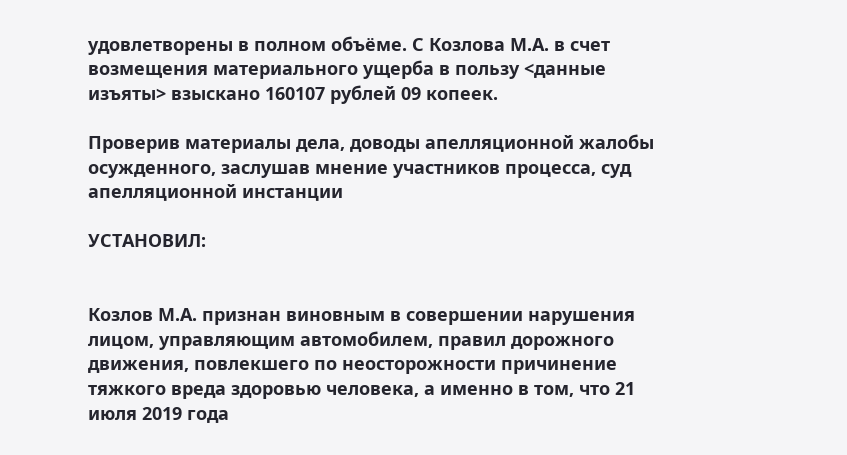удовлетворены в полном объёме. С Козлова М.А. в счет возмещения материального ущерба в пользу <данные изъяты> взыскано 160107 рублей 09 копеек.

Проверив материалы дела, доводы апелляционной жалобы осужденного, заслушав мнение участников процесса, суд апелляционной инстанции

УСТАНОВИЛ:


Козлов М.А. признан виновным в совершении нарушения лицом, управляющим автомобилем, правил дорожного движения, повлекшего по неосторожности причинение тяжкого вреда здоровью человека, а именно в том, что 21 июля 2019 года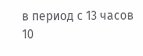в период с 13 часов 10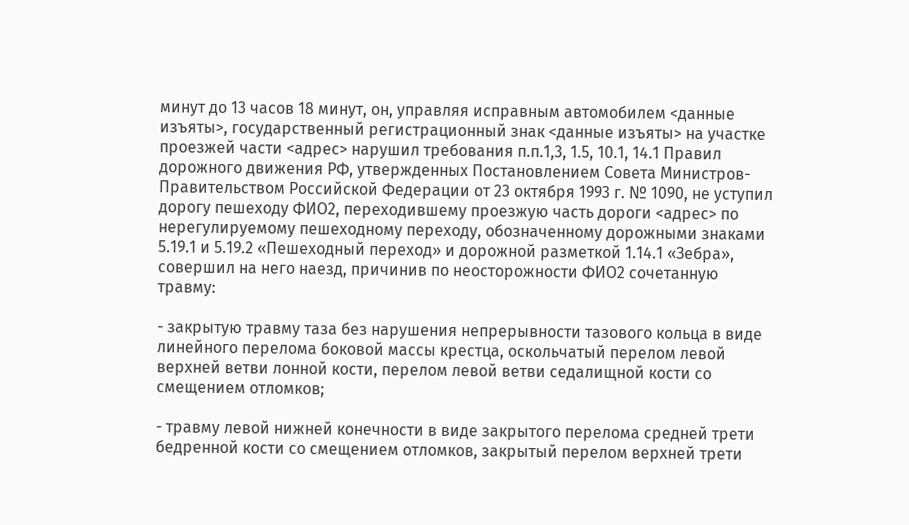минут до 13 часов 18 минут, он, управляя исправным автомобилем <данные изъяты>, государственный регистрационный знак <данные изъяты> на участке проезжей части <адрес> нарушил требования п.п.1,3, 1.5, 10.1, 14.1 Правил дорожного движения РФ, утвержденных Постановлением Совета Министров- Правительством Российской Федерации от 23 октября 1993 г. № 1090, не уступил дорогу пешеходу ФИО2, переходившему проезжую часть дороги <адрес> по нерегулируемому пешеходному переходу, обозначенному дорожными знаками 5.19.1 и 5.19.2 «Пешеходный переход» и дорожной разметкой 1.14.1 «Зебра», совершил на него наезд, причинив по неосторожности ФИО2 сочетанную травму:

- закрытую травму таза без нарушения непрерывности тазового кольца в виде линейного перелома боковой массы крестца, оскольчатый перелом левой верхней ветви лонной кости, перелом левой ветви седалищной кости со смещением отломков;

- травму левой нижней конечности в виде закрытого перелома средней трети бедренной кости со смещением отломков, закрытый перелом верхней трети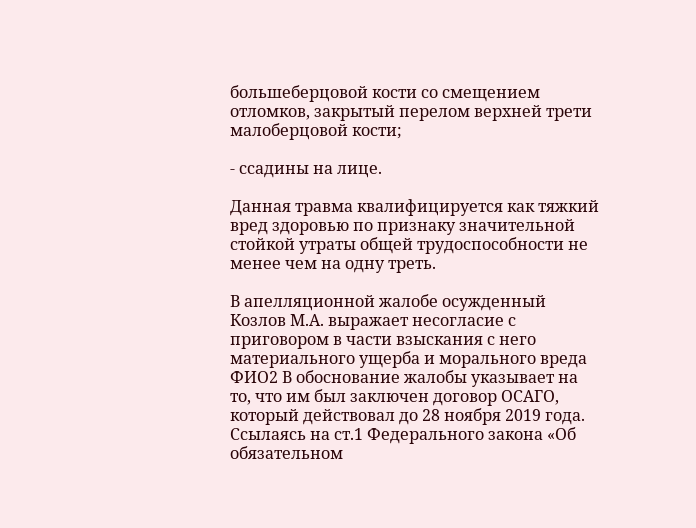большеберцовой кости со смещением отломков, закрытый перелом верхней трети малоберцовой кости;

- ссадины на лице.

Данная травма квалифицируется как тяжкий вред здоровью по признаку значительной стойкой утраты общей трудоспособности не менее чем на одну треть.

В апелляционной жалобе осужденный Козлов М.А. выражает несогласие с приговором в части взыскания с него материального ущерба и морального вреда ФИО2 В обоснование жалобы указывает на то, что им был заключен договор ОСАГО, который действовал до 28 ноября 2019 года. Ссылаясь на ст.1 Федерального закона «Об обязательном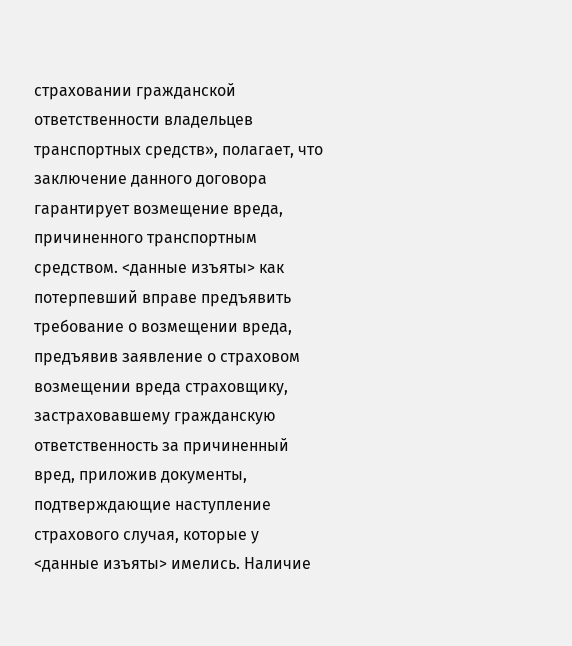страховании гражданской ответственности владельцев транспортных средств», полагает, что заключение данного договора гарантирует возмещение вреда, причиненного транспортным средством. <данные изъяты> как потерпевший вправе предъявить требование о возмещении вреда, предъявив заявление о страховом возмещении вреда страховщику, застраховавшему гражданскую ответственность за причиненный вред, приложив документы, подтверждающие наступление страхового случая, которые у <данные изъяты> имелись. Наличие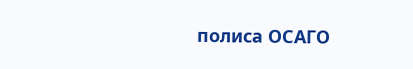полиса ОСАГО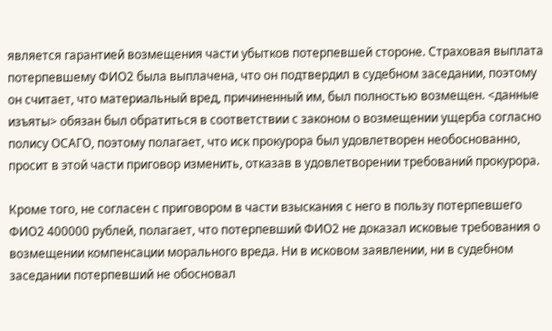является гарантией возмещения части убытков потерпевшей стороне. Страховая выплата потерпевшему ФИО2 была выплачена, что он подтвердил в судебном заседании, поэтому он считает, что материальный вред, причиненный им, был полностью возмещен. <данные изъяты> обязан был обратиться в соответствии с законом о возмещении ущерба согласно полису ОСАГО, поэтому полагает, что иск прокурора был удовлетворен необоснованно, просит в этой части приговор изменить, отказав в удовлетворении требований прокурора.

Кроме того, не согласен с приговором в части взыскания с него в пользу потерпевшего ФИО2 400000 рублей, полагает, что потерпевший ФИО2 не доказал исковые требования о возмещении компенсации морального вреда. Ни в исковом заявлении, ни в судебном заседании потерпевший не обосновал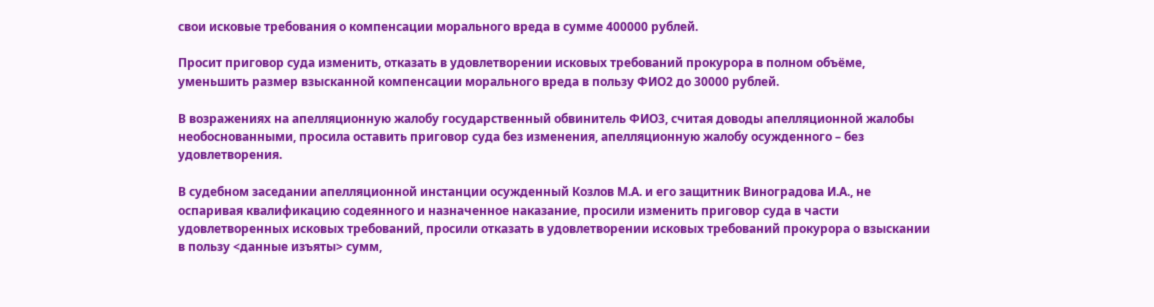свои исковые требования о компенсации морального вреда в сумме 400000 рублей.

Просит приговор суда изменить, отказать в удовлетворении исковых требований прокурора в полном объёме, уменьшить размер взысканной компенсации морального вреда в пользу ФИО2 до 30000 рублей.

В возражениях на апелляционную жалобу государственный обвинитель ФИО3, считая доводы апелляционной жалобы необоснованными, просила оставить приговор суда без изменения, апелляционную жалобу осужденного – без удовлетворения.

В судебном заседании апелляционной инстанции осужденный Козлов М.А. и его защитник Виноградова И.А., не оспаривая квалификацию содеянного и назначенное наказание, просили изменить приговор суда в части удовлетворенных исковых требований, просили отказать в удовлетворении исковых требований прокурора о взыскании в пользу <данные изъяты> сумм,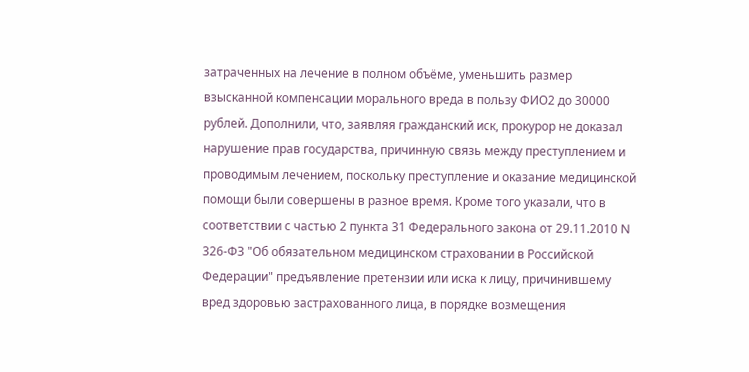затраченных на лечение в полном объёме, уменьшить размер взысканной компенсации морального вреда в пользу ФИО2 до 30000 рублей. Дополнили, что, заявляя гражданский иск, прокурор не доказал нарушение прав государства, причинную связь между преступлением и проводимым лечением, поскольку преступление и оказание медицинской помощи были совершены в разное время. Кроме того указали, что в соответствии с частью 2 пункта 31 Федерального закона от 29.11.2010 N 326-ФЗ "Об обязательном медицинском страховании в Российской Федерации" предъявление претензии или иска к лицу, причинившему вред здоровью застрахованного лица, в порядке возмещения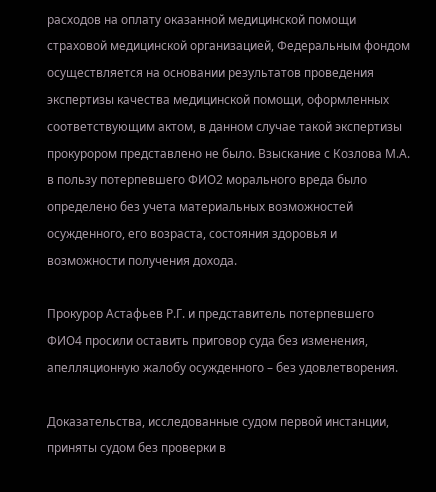расходов на оплату оказанной медицинской помощи страховой медицинской организацией, Федеральным фондом осуществляется на основании результатов проведения экспертизы качества медицинской помощи, оформленных соответствующим актом, в данном случае такой экспертизы прокурором представлено не было. Взыскание с Козлова М.А. в пользу потерпевшего ФИО2 морального вреда было определено без учета материальных возможностей осужденного, его возраста, состояния здоровья и возможности получения дохода.

Прокурор Астафьев Р.Г. и представитель потерпевшего ФИО4 просили оставить приговор суда без изменения, апелляционную жалобу осужденного – без удовлетворения.

Доказательства, исследованные судом первой инстанции, приняты судом без проверки в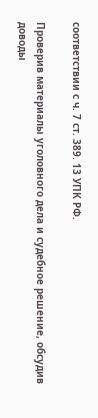соответствии с ч. 7 ст. 389. 13 УПК РФ.

Проверив материалы уголовного дела и судебное решение, обсудив доводы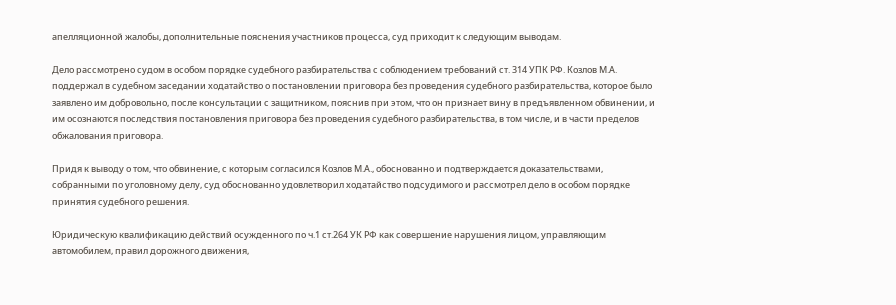апелляционной жалобы, дополнительные пояснения участников процесса, суд приходит к следующим выводам.

Дело рассмотрено судом в особом порядке судебного разбирательства с соблюдением требований ст. 314 УПК РФ. Козлов М.А. поддержал в судебном заседании ходатайство о постановлении приговора без проведения судебного разбирательства, которое было заявлено им добровольно, после консультации с защитником, пояснив при этом, что он признает вину в предъявленном обвинении, и им осознаются последствия постановления приговора без проведения судебного разбирательства, в том числе, и в части пределов обжалования приговора.

Придя к выводу о том, что обвинение, с которым согласился Козлов М.А., обоснованно и подтверждается доказательствами, собранными по уголовному делу, суд обоснованно удовлетворил ходатайство подсудимого и рассмотрел дело в особом порядке принятия судебного решения.

Юридическую квалификацию действий осужденного по ч.1 ст.264 УК РФ как совершение нарушения лицом, управляющим автомобилем, правил дорожного движения,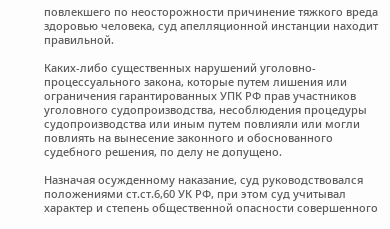повлекшего по неосторожности причинение тяжкого вреда здоровью человека, суд апелляционной инстанции находит правильной.

Каких-либо существенных нарушений уголовно-процессуального закона, которые путем лишения или ограничения гарантированных УПК РФ прав участников уголовного судопроизводства, несоблюдения процедуры судопроизводства или иным путем повлияли или могли повлиять на вынесение законного и обоснованного судебного решения, по делу не допущено.

Назначая осужденному наказание, суд руководствовался положениями ст.ст.6,60 УК РФ, при этом суд учитывал характер и степень общественной опасности совершенного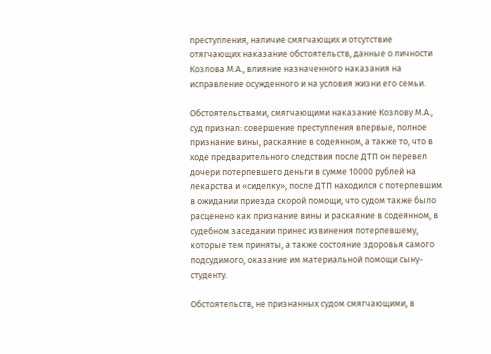преступления, наличие смягчающих и отсутствие отягчающих наказание обстоятельств, данные о личности Козлова М.А., влияние назначенного наказания на исправление осужденного и на условия жизни его семьи.

Обстоятельствами, смягчающими наказание Козлову М.А., суд признал: совершение преступления впервые, полное признание вины, раскаяние в содеянном, а также то, что в ходе предварительного следствия после ДТП он перевел дочери потерпевшего деньги в сумме 10000 рублей на лекарства и «сиделку», после ДТП находился с потерпевшим в ожидании приезда скорой помощи, что судом также было расценено как признание вины и раскаяние в содеянном, в судебном заседании принес извинения потерпевшему, которые тем приняты, а также состояние здоровья самого подсудимого, оказание им материальной помощи сыну-студенту.

Обстоятельств, не признанных судом смягчающими, в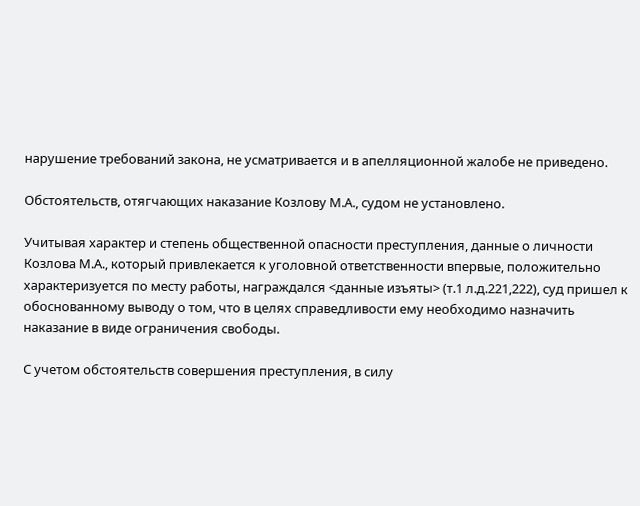нарушение требований закона, не усматривается и в апелляционной жалобе не приведено.

Обстоятельств, отягчающих наказание Козлову М.А., судом не установлено.

Учитывая характер и степень общественной опасности преступления, данные о личности Козлова М.А., который привлекается к уголовной ответственности впервые, положительно характеризуется по месту работы, награждался <данные изъяты> (т.1 л.д.221,222), суд пришел к обоснованному выводу о том, что в целях справедливости ему необходимо назначить наказание в виде ограничения свободы.

С учетом обстоятельств совершения преступления, в силу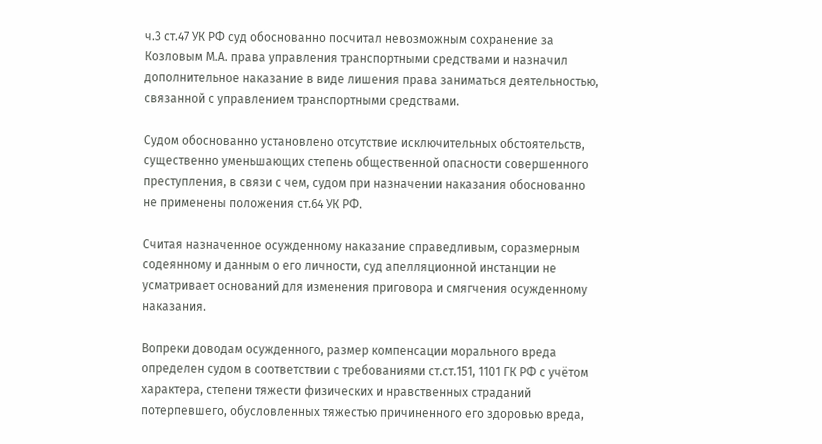ч.3 ст.47 УК РФ суд обоснованно посчитал невозможным сохранение за Козловым М.А. права управления транспортными средствами и назначил дополнительное наказание в виде лишения права заниматься деятельностью, связанной с управлением транспортными средствами.

Судом обоснованно установлено отсутствие исключительных обстоятельств, существенно уменьшающих степень общественной опасности совершенного преступления, в связи с чем, судом при назначении наказания обоснованно не применены положения ст.64 УК РФ.

Считая назначенное осужденному наказание справедливым, соразмерным содеянному и данным о его личности, суд апелляционной инстанции не усматривает оснований для изменения приговора и смягчения осужденному наказания.

Вопреки доводам осужденного, размер компенсации морального вреда определен судом в соответствии с требованиями ст.ст.151, 1101 ГК РФ с учётом характера, степени тяжести физических и нравственных страданий потерпевшего, обусловленных тяжестью причиненного его здоровью вреда,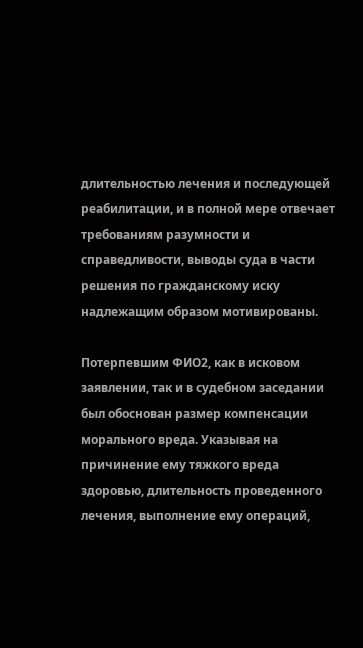длительностью лечения и последующей реабилитации, и в полной мере отвечает требованиям разумности и справедливости, выводы суда в части решения по гражданскому иску надлежащим образом мотивированы.

Потерпевшим ФИО2, как в исковом заявлении, так и в судебном заседании был обоснован размер компенсации морального вреда. Указывая на причинение ему тяжкого вреда здоровью, длительность проведенного лечения, выполнение ему операций,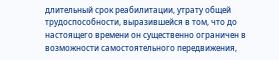длительный срок реабилитации, утрату общей трудоспособности, выразившейся в том, что до настоящего времени он существенно ограничен в возможности самостоятельного передвижения,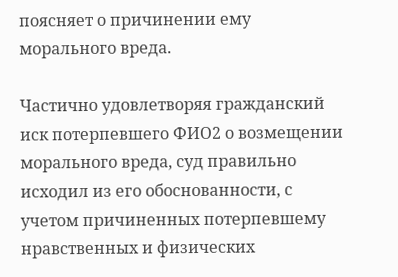поясняет о причинении ему морального вреда.

Частично удовлетворяя гражданский иск потерпевшего ФИО2 о возмещении морального вреда, суд правильно исходил из его обоснованности, с учетом причиненных потерпевшему нравственных и физических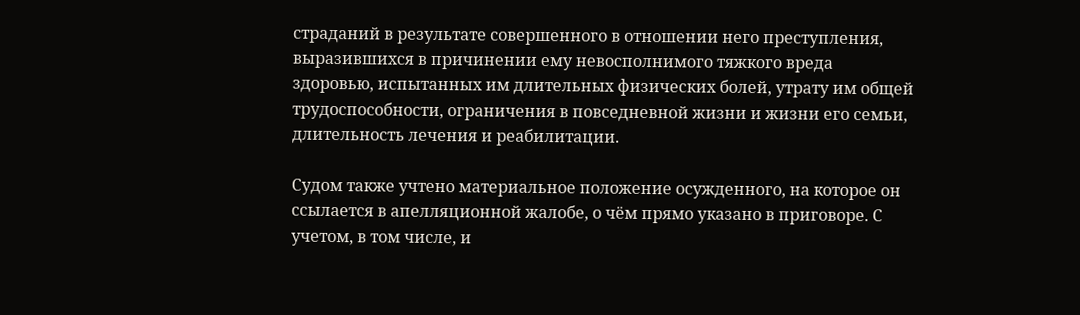страданий в результате совершенного в отношении него преступления, выразившихся в причинении ему невосполнимого тяжкого вреда здоровью, испытанных им длительных физических болей, утрату им общей трудоспособности, ограничения в повседневной жизни и жизни его семьи, длительность лечения и реабилитации.

Судом также учтено материальное положение осужденного, на которое он ссылается в апелляционной жалобе, о чём прямо указано в приговоре. С учетом, в том числе, и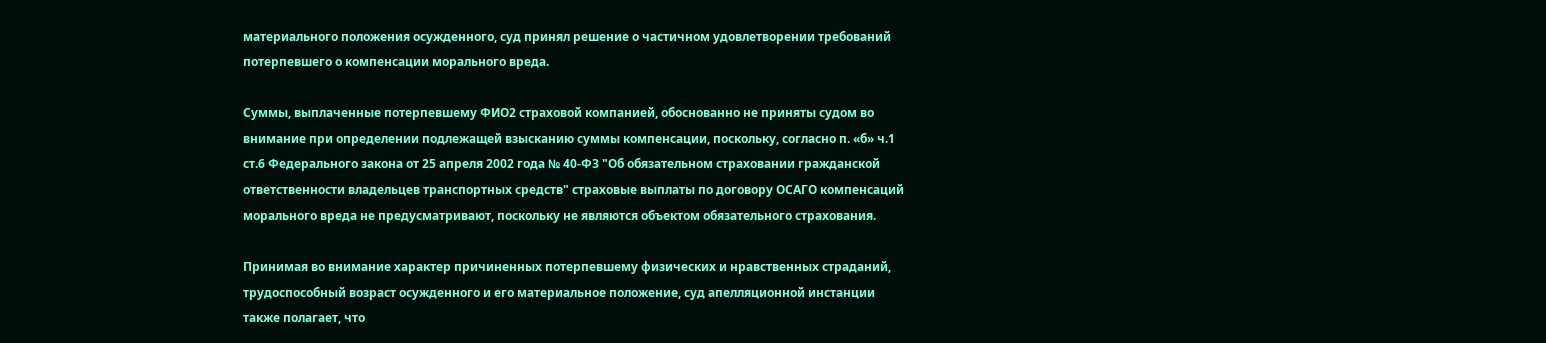материального положения осужденного, суд принял решение о частичном удовлетворении требований потерпевшего о компенсации морального вреда.

Суммы, выплаченные потерпевшему ФИО2 страховой компанией, обоснованно не приняты судом во внимание при определении подлежащей взысканию суммы компенсации, поскольку, согласно п. «б» ч.1 ст.6 Федерального закона от 25 апреля 2002 года № 40-ФЗ "Об обязательном страховании гражданской ответственности владельцев транспортных средств" страховые выплаты по договору ОСАГО компенсаций морального вреда не предусматривают, поскольку не являются объектом обязательного страхования.

Принимая во внимание характер причиненных потерпевшему физических и нравственных страданий, трудоспособный возраст осужденного и его материальное положение, суд апелляционной инстанции также полагает, что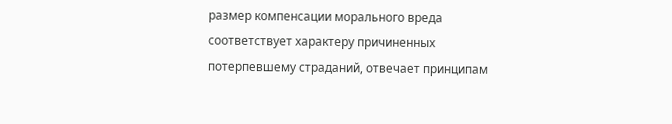размер компенсации морального вреда соответствует характеру причиненных потерпевшему страданий, отвечает принципам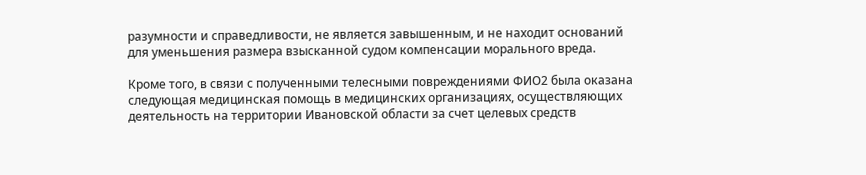разумности и справедливости, не является завышенным, и не находит оснований для уменьшения размера взысканной судом компенсации морального вреда.

Кроме того, в связи с полученными телесными повреждениями ФИО2 была оказана следующая медицинская помощь в медицинских организациях, осуществляющих деятельность на территории Ивановской области за счет целевых средств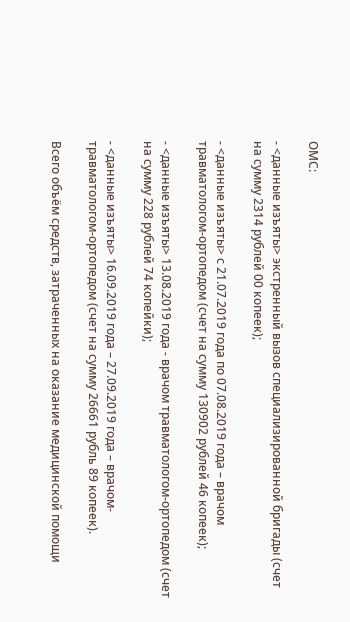ОМС:

- <данные изъяты> экстренный вызов специализированной бригады (счет на сумму 2314 рублей 00 копеек);

- <данные изъяты> с 21.07.2019 года по 07.08.2019 года – врачом травматологом-ортопедом (счет на сумму 130902 рублей 46 копеек);

- <данные изъяты> 13.08.2019 года - врачом травматологом-ортопедом (счет на сумму 228 рублей 74 копейки);

- <данные изъяты> 16.09.2019 года – 27.09.2019 года – врачом-травматологом-ортопедом (счет на сумму 26661 рубль 89 копеек).

Всего объём средств, затраченных на оказание медицинской помощи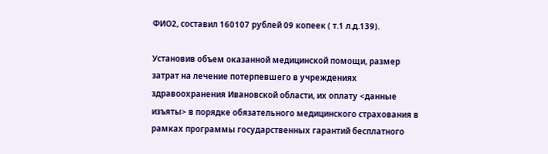ФИО2, составил 160107 рублей 09 копеек ( т.1 л.д.139).

Установив объем оказанной медицинской помощи, размер затрат на лечение потерпевшего в учреждениях здравоохранения Ивановской области, их оплату <данные изъяты> в порядке обязательного медицинского страхования в рамках программы государственных гарантий бесплатного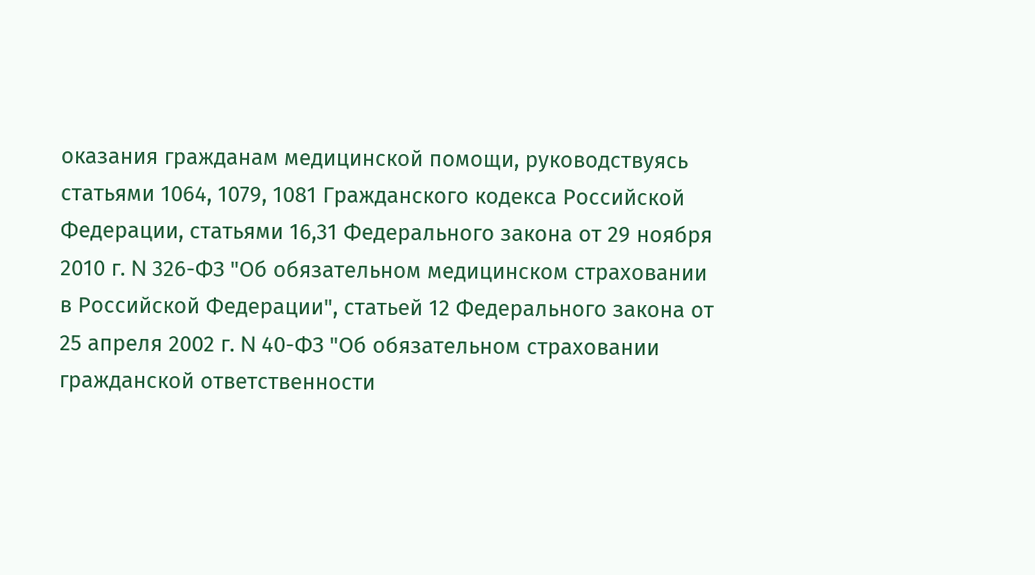оказания гражданам медицинской помощи, руководствуясь статьями 1064, 1079, 1081 Гражданского кодекса Российской Федерации, статьями 16,31 Федерального закона от 29 ноября 2010 г. N 326-ФЗ "Об обязательном медицинском страховании в Российской Федерации", статьей 12 Федерального закона от 25 апреля 2002 г. N 40-ФЗ "Об обязательном страховании гражданской ответственности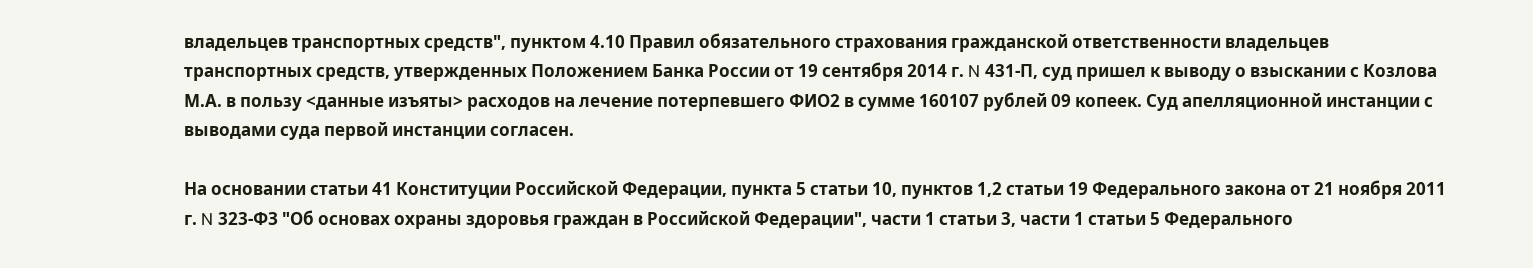владельцев транспортных средств", пунктом 4.10 Правил обязательного страхования гражданской ответственности владельцев транспортных средств, утвержденных Положением Банка России от 19 сентября 2014 г. N 431-П, суд пришел к выводу о взыскании с Козлова М.А. в пользу <данные изъяты> расходов на лечение потерпевшего ФИО2 в сумме 160107 рублей 09 копеек. Суд апелляционной инстанции с выводами суда первой инстанции согласен.

На основании статьи 41 Конституции Российской Федерации, пункта 5 статьи 10, пунктов 1,2 статьи 19 Федерального закона от 21 ноября 2011 г. N 323-ФЗ "Об основах охраны здоровья граждан в Российской Федерации", части 1 статьи 3, части 1 статьи 5 Федерального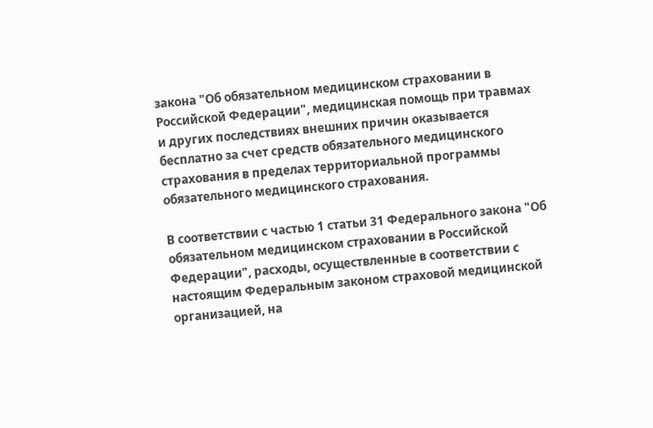закона "Об обязательном медицинском страховании в Российской Федерации", медицинская помощь при травмах и других последствиях внешних причин оказывается бесплатно за счет средств обязательного медицинского страхования в пределах территориальной программы обязательного медицинского страхования.

В соответствии с частью 1 статьи 31 Федерального закона "Об обязательном медицинском страховании в Российской Федерации", расходы, осуществленные в соответствии с настоящим Федеральным законом страховой медицинской организацией, на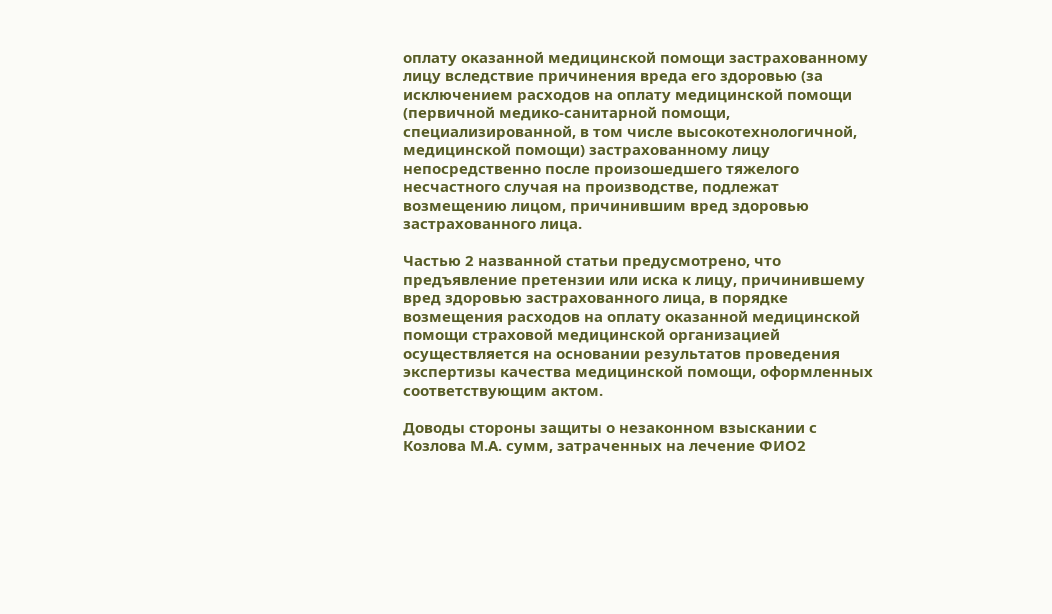оплату оказанной медицинской помощи застрахованному лицу вследствие причинения вреда его здоровью (за исключением расходов на оплату медицинской помощи (первичной медико-санитарной помощи, специализированной, в том числе высокотехнологичной, медицинской помощи) застрахованному лицу непосредственно после произошедшего тяжелого несчастного случая на производстве, подлежат возмещению лицом, причинившим вред здоровью застрахованного лица.

Частью 2 названной статьи предусмотрено, что предъявление претензии или иска к лицу, причинившему вред здоровью застрахованного лица, в порядке возмещения расходов на оплату оказанной медицинской помощи страховой медицинской организацией осуществляется на основании результатов проведения экспертизы качества медицинской помощи, оформленных соответствующим актом.

Доводы стороны защиты о незаконном взыскании с Козлова М.А. сумм, затраченных на лечение ФИО2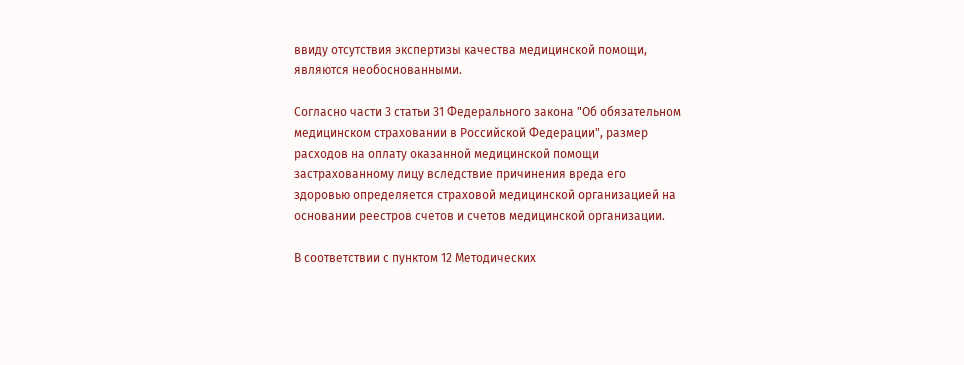ввиду отсутствия экспертизы качества медицинской помощи, являются необоснованными.

Согласно части 3 статьи 31 Федерального закона "Об обязательном медицинском страховании в Российской Федерации", размер расходов на оплату оказанной медицинской помощи застрахованному лицу вследствие причинения вреда его здоровью определяется страховой медицинской организацией на основании реестров счетов и счетов медицинской организации.

В соответствии с пунктом 12 Методических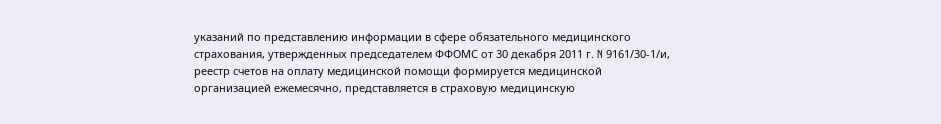указаний по представлению информации в сфере обязательного медицинского страхования, утвержденных председателем ФФОМС от 30 декабря 2011 г. N 9161/30-1/и, реестр счетов на оплату медицинской помощи формируется медицинской организацией ежемесячно, представляется в страховую медицинскую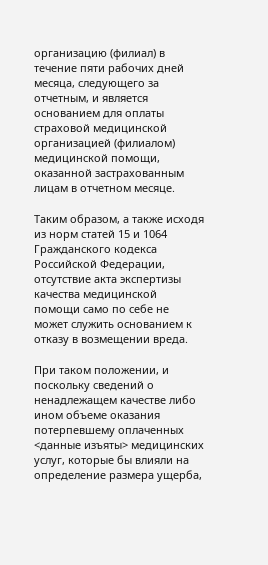организацию (филиал) в течение пяти рабочих дней месяца, следующего за отчетным, и является основанием для оплаты страховой медицинской организацией (филиалом) медицинской помощи, оказанной застрахованным лицам в отчетном месяце.

Таким образом, а также исходя из норм статей 15 и 1064 Гражданского кодекса Российской Федерации, отсутствие акта экспертизы качества медицинской помощи само по себе не может служить основанием к отказу в возмещении вреда.

При таком положении, и поскольку сведений о ненадлежащем качестве либо ином объеме оказания потерпевшему оплаченных <данные изъяты> медицинских услуг, которые бы влияли на определение размера ущерба,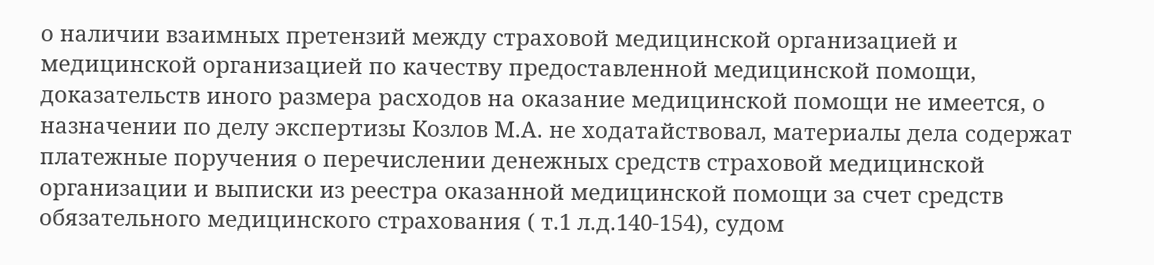о наличии взаимных претензий между страховой медицинской организацией и медицинской организацией по качеству предоставленной медицинской помощи, доказательств иного размера расходов на оказание медицинской помощи не имеется, о назначении по делу экспертизы Козлов М.А. не ходатайствовал, материалы дела содержат платежные поручения о перечислении денежных средств страховой медицинской организации и выписки из реестра оказанной медицинской помощи за счет средств обязательного медицинского страхования ( т.1 л.д.140-154), судом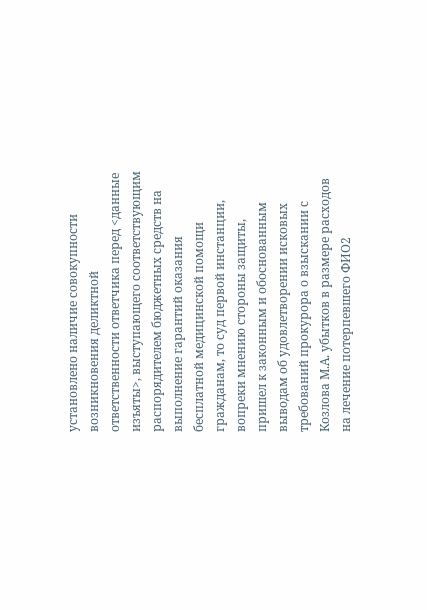установлено наличие совокупности возникновения деликтной ответственности ответчика перед <данные изъяты>, выступающего соответствующим распорядителем бюджетных средств на выполнение гарантий оказания бесплатной медицинской помощи гражданам, то суд первой инстанции, вопреки мнению стороны защиты, пришел к законным и обоснованным выводам об удовлетворении исковых требований прокурора о взыскании с Козлова М.А. убытков в размере расходов на лечение потерпевшего ФИО2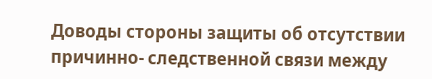Доводы стороны защиты об отсутствии причинно- следственной связи между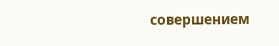совершением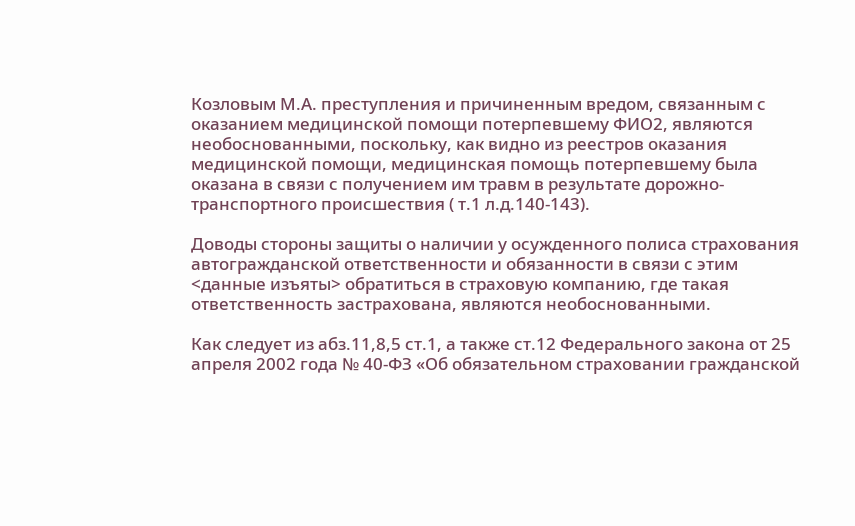Козловым М.А. преступления и причиненным вредом, связанным с оказанием медицинской помощи потерпевшему ФИО2, являются необоснованными, поскольку, как видно из реестров оказания медицинской помощи, медицинская помощь потерпевшему была оказана в связи с получением им травм в результате дорожно-транспортного происшествия ( т.1 л.д.140-143).

Доводы стороны защиты о наличии у осужденного полиса страхования автогражданской ответственности и обязанности в связи с этим <данные изъяты> обратиться в страховую компанию, где такая ответственность застрахована, являются необоснованными.

Как следует из абз.11,8,5 ст.1, а также ст.12 Федерального закона от 25 апреля 2002 года № 40-ФЗ «Об обязательном страховании гражданской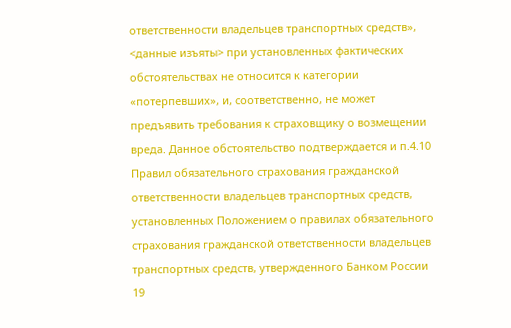ответственности владельцев транспортных средств», <данные изъяты> при установленных фактических обстоятельствах не относится к категории «потерпевших», и, соответственно, не может предъявить требования к страховщику о возмещении вреда. Данное обстоятельство подтверждается и п.4.10 Правил обязательного страхования гражданской ответственности владельцев транспортных средств, установленных Положением о правилах обязательного страхования гражданской ответственности владельцев транспортных средств, утвержденного Банком России 19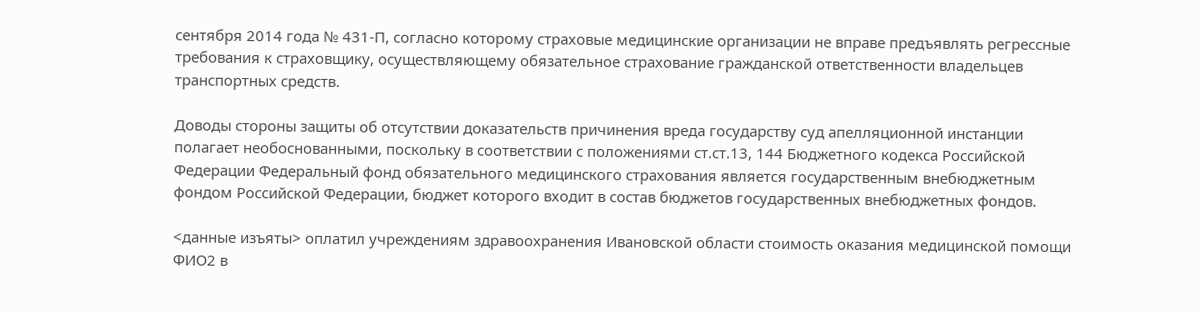сентября 2014 года № 431-П, согласно которому страховые медицинские организации не вправе предъявлять регрессные требования к страховщику, осуществляющему обязательное страхование гражданской ответственности владельцев транспортных средств.

Доводы стороны защиты об отсутствии доказательств причинения вреда государству суд апелляционной инстанции полагает необоснованными, поскольку в соответствии с положениями ст.ст.13, 144 Бюджетного кодекса Российской Федерации Федеральный фонд обязательного медицинского страхования является государственным внебюджетным фондом Российской Федерации, бюджет которого входит в состав бюджетов государственных внебюджетных фондов.

<данные изъяты> оплатил учреждениям здравоохранения Ивановской области стоимость оказания медицинской помощи ФИО2 в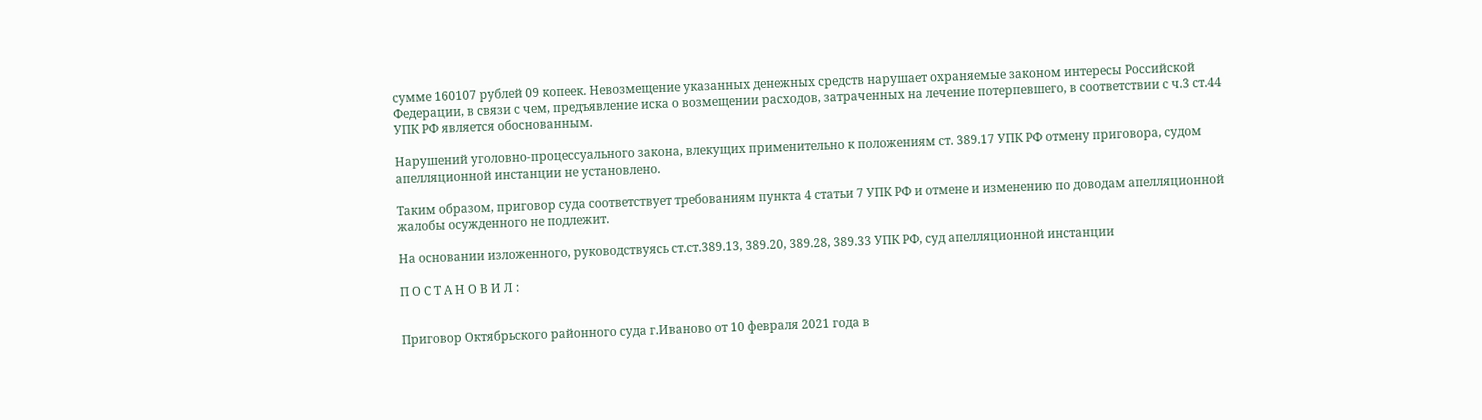сумме 160107 рублей 09 копеек. Невозмещение указанных денежных средств нарушает охраняемые законом интересы Российской Федерации, в связи с чем, предъявление иска о возмещении расходов, затраченных на лечение потерпевшего, в соответствии с ч.3 ст.44 УПК РФ является обоснованным.

Нарушений уголовно-процессуального закона, влекущих применительно к положениям ст. 389.17 УПК РФ отмену приговора, судом апелляционной инстанции не установлено.

Таким образом, приговор суда соответствует требованиям пункта 4 статьи 7 УПК РФ и отмене и изменению по доводам апелляционной жалобы осужденного не подлежит.

На основании изложенного, руководствуясь ст.ст.389.13, 389.20, 389.28, 389.33 УПК РФ, суд апелляционной инстанции

П О С Т А Н О В И Л :


Приговор Октябрьского районного суда г.Иваново от 10 февраля 2021 года в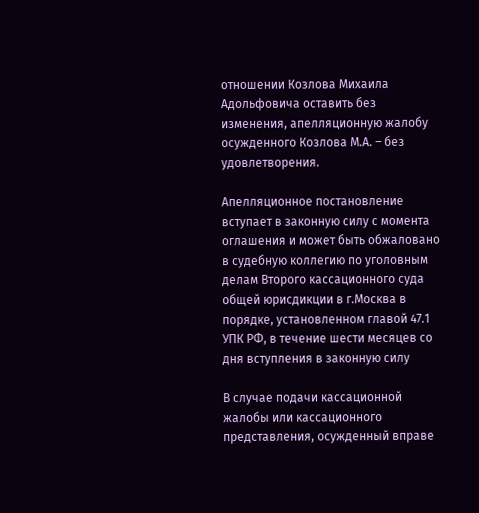отношении Козлова Михаила Адольфовича оставить без изменения, апелляционную жалобу осужденного Козлова М.А. – без удовлетворения.

Апелляционное постановление вступает в законную силу с момента оглашения и может быть обжаловано в судебную коллегию по уголовным делам Второго кассационного суда общей юрисдикции в г.Москва в порядке, установленном главой 47.1 УПК РФ, в течение шести месяцев со дня вступления в законную силу

В случае подачи кассационной жалобы или кассационного представления, осужденный вправе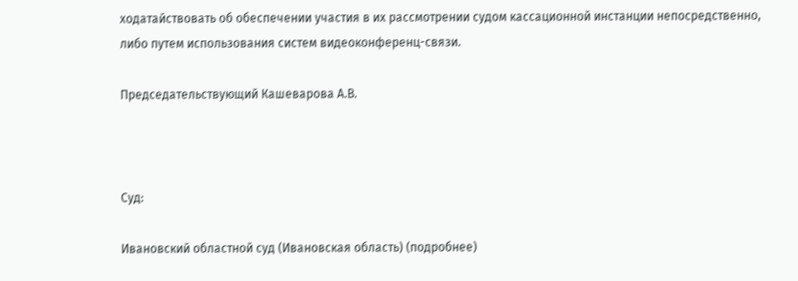ходатайствовать об обеспечении участия в их рассмотрении судом кассационной инстанции непосредственно, либо путем использования систем видеоконференц-связи.

Председательствующий Кашеварова А.В.



Суд:

Ивановский областной суд (Ивановская область) (подробнее)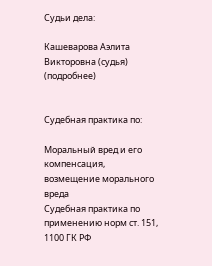Судьи дела:

Кашеварова Аэлита Викторовна (судья) (подробнее)


Судебная практика по:

Моральный вред и его компенсация, возмещение морального вреда
Судебная практика по применению норм ст. 151, 1100 ГК РФ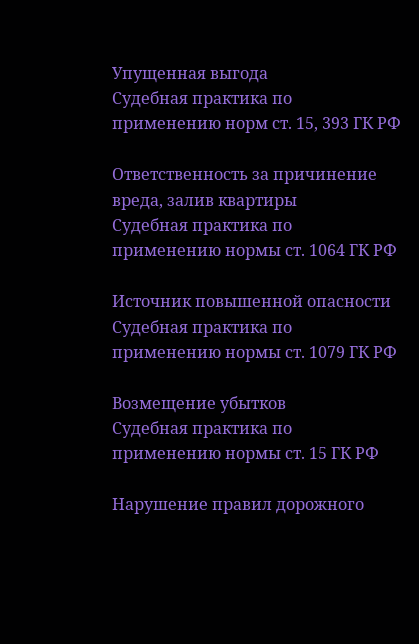Упущенная выгода
Судебная практика по применению норм ст. 15, 393 ГК РФ

Ответственность за причинение вреда, залив квартиры
Судебная практика по применению нормы ст. 1064 ГК РФ

Источник повышенной опасности
Судебная практика по применению нормы ст. 1079 ГК РФ

Возмещение убытков
Судебная практика по применению нормы ст. 15 ГК РФ

Нарушение правил дорожного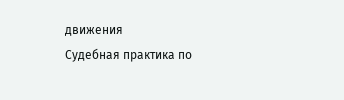движения
Судебная практика по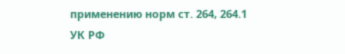применению норм ст. 264, 264.1 УК РФ